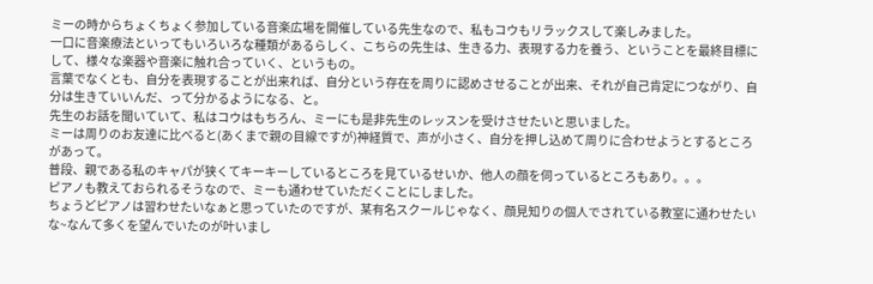ミーの時からちょくちょく参加している音楽広場を開催している先生なので、私もコウもリラックスして楽しみました。
一口に音楽療法といってもいろいろな種類があるらしく、こちらの先生は、生きる力、表現する力を養う、ということを最終目標にして、様々な楽器や音楽に触れ合っていく、というもの。
言葉でなくとも、自分を表現することが出来れば、自分という存在を周りに認めさせることが出来、それが自己肯定につながり、自分は生きていいんだ、って分かるようになる、と。
先生のお話を聞いていて、私はコウはもちろん、ミーにも是非先生のレッスンを受けさせたいと思いました。
ミーは周りのお友達に比べると(あくまで親の目線ですが)神経質で、声が小さく、自分を押し込めて周りに合わせようとするところがあって。
普段、親である私のキャパが狭くてキーキーしているところを見ているせいか、他人の顔を伺っているところもあり。。。
ピアノも教えておられるそうなので、ミーも通わせていただくことにしました。
ちょうどピアノは習わせたいなぁと思っていたのですが、某有名スクールじゃなく、顔見知りの個人でされている教室に通わせたいな~なんて多くを望んでいたのが叶いまし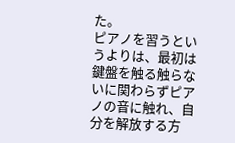た。
ピアノを習うというよりは、最初は鍵盤を触る触らないに関わらずピアノの音に触れ、自分を解放する方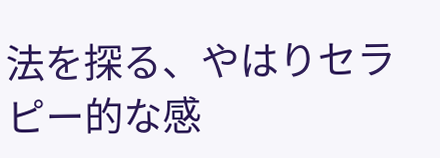法を探る、やはりセラピー的な感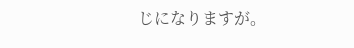じになりますが。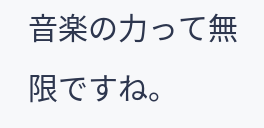音楽の力って無限ですね。